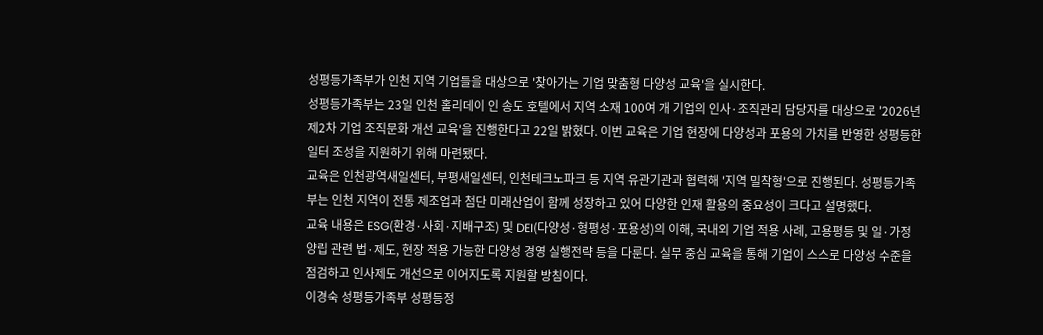성평등가족부가 인천 지역 기업들을 대상으로 '찾아가는 기업 맞춤형 다양성 교육'을 실시한다.
성평등가족부는 23일 인천 홀리데이 인 송도 호텔에서 지역 소재 100여 개 기업의 인사·조직관리 담당자를 대상으로 '2026년 제2차 기업 조직문화 개선 교육'을 진행한다고 22일 밝혔다. 이번 교육은 기업 현장에 다양성과 포용의 가치를 반영한 성평등한 일터 조성을 지원하기 위해 마련됐다.
교육은 인천광역새일센터, 부평새일센터, 인천테크노파크 등 지역 유관기관과 협력해 '지역 밀착형'으로 진행된다. 성평등가족부는 인천 지역이 전통 제조업과 첨단 미래산업이 함께 성장하고 있어 다양한 인재 활용의 중요성이 크다고 설명했다.
교육 내용은 ESG(환경·사회·지배구조) 및 DEI(다양성·형평성·포용성)의 이해, 국내외 기업 적용 사례, 고용평등 및 일·가정 양립 관련 법·제도, 현장 적용 가능한 다양성 경영 실행전략 등을 다룬다. 실무 중심 교육을 통해 기업이 스스로 다양성 수준을 점검하고 인사제도 개선으로 이어지도록 지원할 방침이다.
이경숙 성평등가족부 성평등정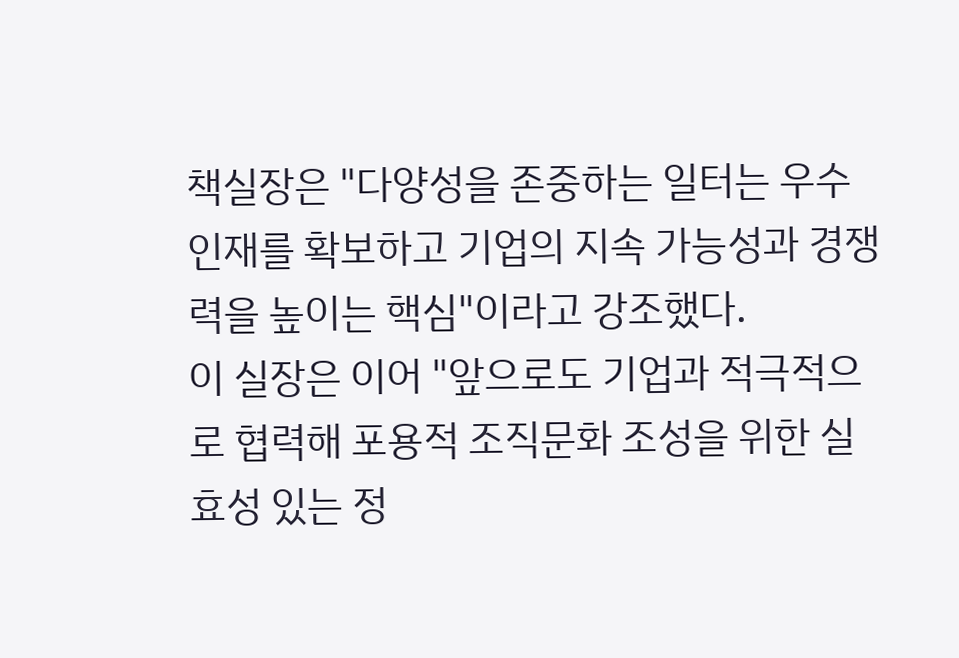책실장은 "다양성을 존중하는 일터는 우수 인재를 확보하고 기업의 지속 가능성과 경쟁력을 높이는 핵심"이라고 강조했다.
이 실장은 이어 "앞으로도 기업과 적극적으로 협력해 포용적 조직문화 조성을 위한 실효성 있는 정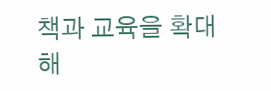책과 교육을 확대해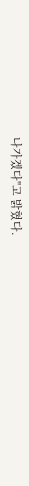나가겠다"고 밝혔다.